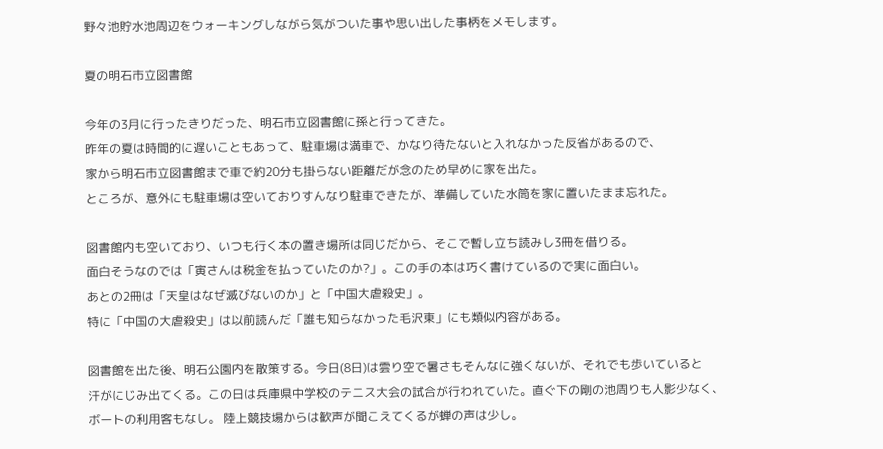野々池貯水池周辺をウォーキングしながら気がついた事や思い出した事柄をメモします。

夏の明石市立図書館

今年の3月に行ったきりだった、明石市立図書館に孫と行ってきた。
昨年の夏は時間的に遅いこともあって、駐車場は満車で、かなり待たないと入れなかった反省があるので、
家から明石市立図書館まで車で約20分も掛らない距離だが念のため早めに家を出た。
ところが、意外にも駐車場は空いておりすんなり駐車できたが、準備していた水筒を家に置いたまま忘れた。

図書館内も空いており、いつも行く本の置き場所は同じだから、そこで暫し立ち読みし3冊を借りる。
面白そうなのでは「寅さんは税金を払っていたのか?」。この手の本は巧く書けているので実に面白い。
あとの2冊は「天皇はなぜ滅びないのか」と「中国大虐殺史」。
特に「中国の大虐殺史」は以前読んだ「誰も知らなかった毛沢東」にも類似内容がある。

図書館を出た後、明石公園内を散策する。今日(8日)は雲り空で暑さもそんなに強くないが、それでも歩いていると
汗がにじみ出てくる。この日は兵庫県中学校のテニス大会の試合が行われていた。直ぐ下の剛の池周りも人影少なく、
ボートの利用客もなし。 陸上競技場からは歓声が聞こえてくるが蝉の声は少し。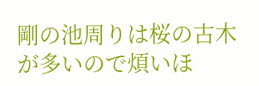剛の池周りは桜の古木が多いので煩いほ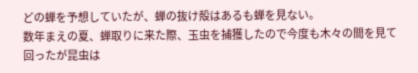どの蝉を予想していたが、蝉の抜け殻はあるも蝉を見ない。
数年まえの夏、蝉取りに来た際、玉虫を捕獲したので今度も木々の間を見て回ったが昆虫は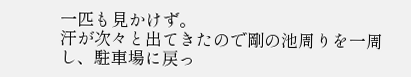一匹も見かけず。
汗が次々と出てきたので剛の池周りを一周し、駐車場に戻っ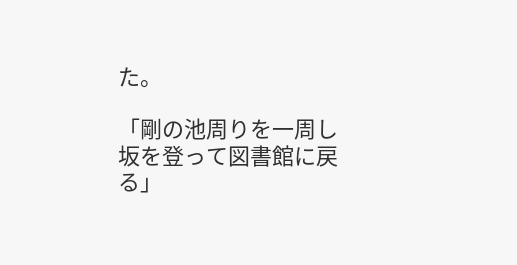た。

「剛の池周りを一周し坂を登って図書館に戻る」